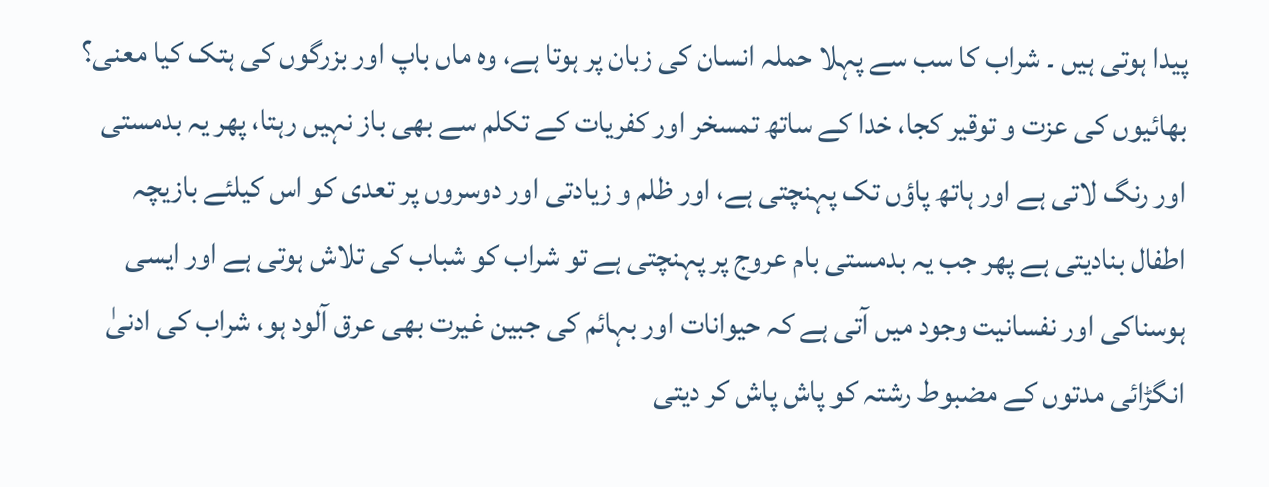پیدا ہوتی ہیں ۔ شراب کا سب سے پہلا حملہ انسان کی زبان پر ہوتا ہے، وہ ماں باپ اور بزرگوں کی ہتک کیا معنی؟ بھائیوں کی عزت و توقیر کجا، خدا کے ساتھ تمسخر اور کفریات کے تکلم سے بھی باز نہیں رہتا، پھر یہ بدمستی اور رنگ لاتی ہے اور ہاتھ پاؤں تک پہنچتی ہے، اور ظلم و زیادتی اور دوسروں پر تعدی کو اس کیلئے بازیچہ اطفال بنادیتی ہے پھر جب یہ بدمستی بام عروج پر پہنچتی ہے تو شراب کو شباب کی تلاش ہوتی ہے اور ایسی ہوسناکی اور نفسانیت وجود میں آتی ہے کہ حیوانات اور بہائم کی جبین غیرت بھی عرق آلود ہو، شراب کی ادنیٰ انگڑائی مدتوں کے مضبوط رشتہ کو پاش پاش کر دیتی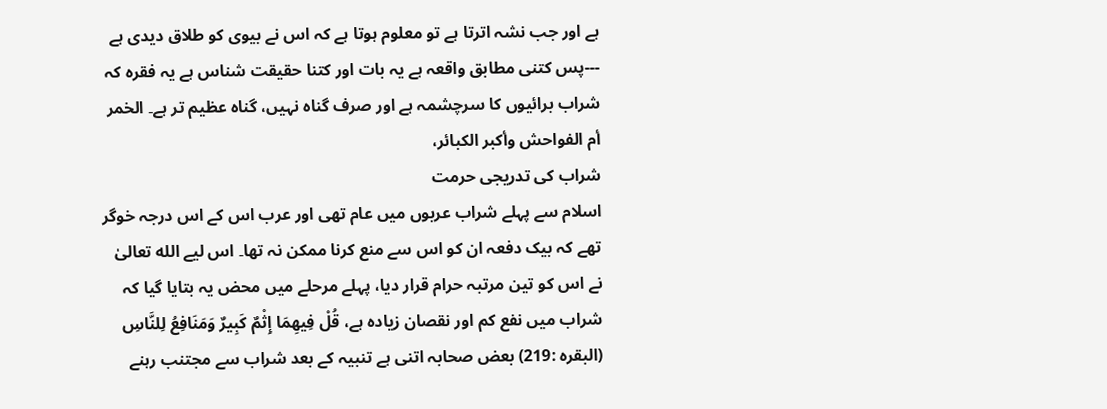ہے اور جب نشہ اترتا ہے تو معلوم ہوتا ہے کہ اس نے بیوی کو طلاق دیدی ہے ---پس کتنی مطابق واقعہ ہے یہ بات اور کتنا حقیقت شناس ہے یہ فقرہ کہ شراب برائیوں کا سرچشمہ ہے اور صرف گناہ نہیں، گناہ عظیم تر ہے۔ الخمر أم الفواحش وأكبر الكبائر،
شراب کی تدریجی حرمت
اسلام سے پہلے شراب عربوں میں عام تھی اور عرب اس کے اس درجہ خوگر تھے کہ بیک دفعہ ان کو اس سے منع کرنا ممکن نہ تھا۔ اس لیے الله تعالیٰ نے اس کو تین مرتبہ حرام قرار دیا، پہلے مرحلے میں محض یہ بتایا گیا کہ شراب میں نفع کم اور نقصان زیادہ ہے، قُلْ فِيهِمَا إِثْمٌ كَبِيرٌ وَمَنَافِعُ لِلنَّاسِ (البقرہ :219) بعض صحابہ اتنی ہے تنبیہ کے بعد شراب سے مجتنب رہنے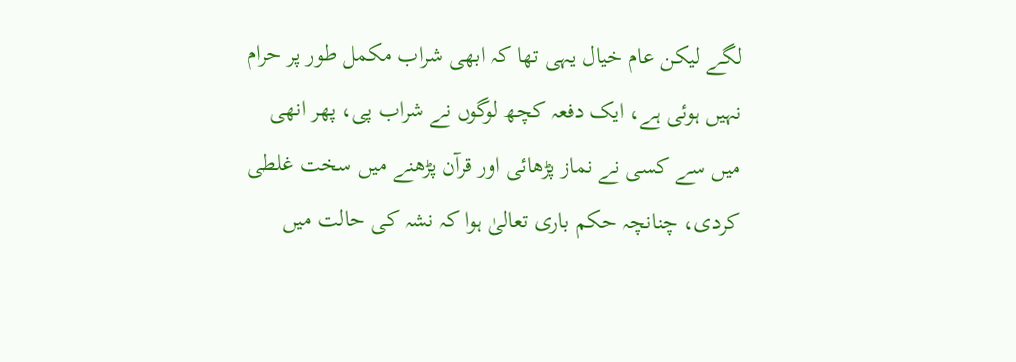لگے لیکن عام خیال یہی تھا کہ ابھی شراب مکمل طور پر حرام نہیں ہوئی ہے، ایک دفعہ کچھ لوگوں نے شراب پی، پھر انھی میں سے کسی نے نماز پڑھائی اور قرآن پڑھنے میں سخت غلطی کردی، چنانچہ حکم باری تعالیٰ ہوا کہ نشہ کی حالت میں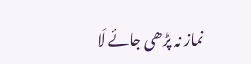نماز نہ پڑھی جائے لَا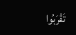تَقْرَبُوا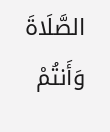الصَّلَاةَ وَأَنتُمْ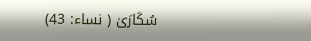سُكَارَىٰ ( نساء: 43)